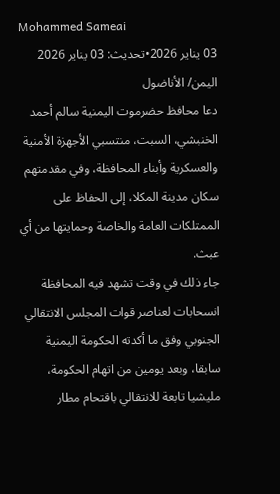Mohammed Sameai
03 يناير 2026•تحديث: 03 يناير 2026
اليمن/ الأناضول
دعا محافظ حضرموت اليمنية سالم أحمد الخنبشي، السبت، منتسبي الأجهزة الأمنية والعسكرية وأبناء المحافظة، وفي مقدمتهم سكان مدينة المكلا، إلى الحفاظ على الممتلكات العامة والخاصة وحمايتها من أي عبث.
جاء ذلك في وقت تشهد فيه المحافظة انسحابات لعناصر قوات المجلس الانتقالي الجنوبي وفق ما أكدته الحكومة اليمنية سابقا، وبعد يومين من اتهام الحكومة، مليشيا تابعة للانتقالي باقتحام مطار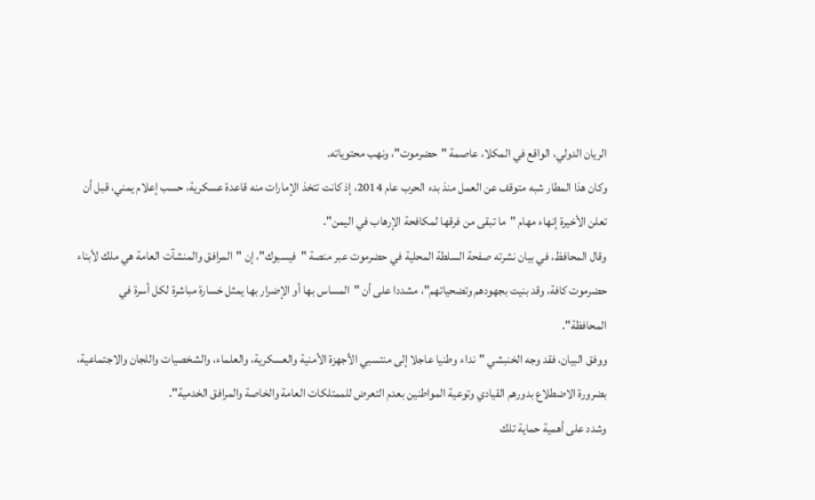الريان الدولي، الواقع في المكلا، عاصمة "حضرموت"، ونهب محتوياته.
وكان هذا المطار شبه متوقف عن العمل منذ بدء الحرب عام 2014، إذ كانت تتخذ الإمارات منه قاعدة عسكرية، حسب إعلام يمني، قبل أن تعلن الأخيرة إنهاء مهام "ما تبقى من فرقها لمكافحة الإرهاب في اليمن".
وقال المحافظ، في بيان نشرته صفحة السلطة المحلية في حضرموت عبر منصة "فيسبوك"، إن "المرافق والمنشآت العامة هي ملك لأبناء حضرموت كافة، وقد بنيت بجهودهم وتضحياتهم"، مشددا على أن "المساس بها أو الإضرار بها يمثل خسارة مباشرة لكل أسرة في المحافظة".
ووفق البيان، فقد وجه الخنبشي "نداء وطنيا عاجلا إلى منتسبي الأجهزة الأمنية والعسكرية، والعلماء، والشخصيات واللجان والاجتماعية، بضرورة الاضطلاع بدورهم القيادي وتوعية المواطنين بعدم التعرض للممتلكات العامة والخاصة والمرافق الخدمية".
وشدد على أهمية حماية تلك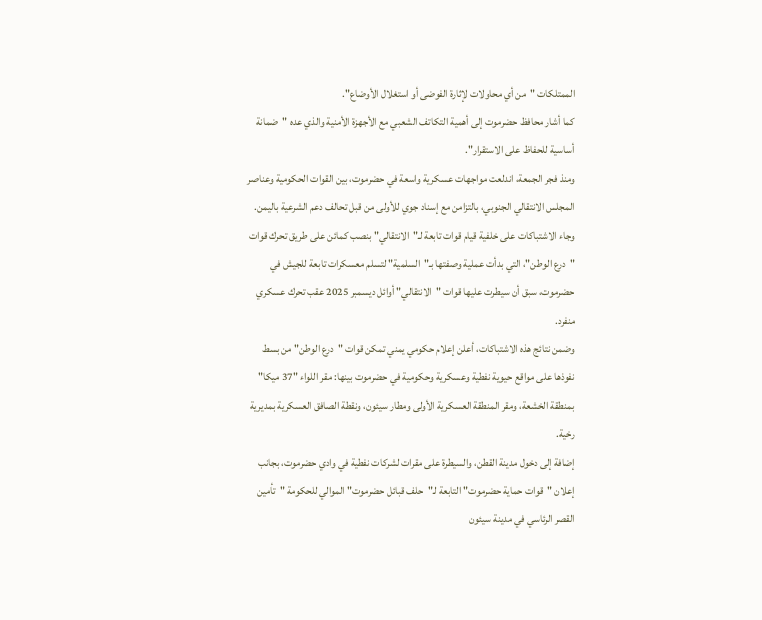الممتلكات "من أي محاولات لإثارة الفوضى أو استغلال الأوضاع".
كما أشار محافظ حضرموت إلى أهمية التكاتف الشعبي مع الأجهزة الأمنية والذي عده "ضمانة أساسية للحفاظ على الاستقرار".
ومنذ فجر الجمعة، اندلعت مواجهات عسكرية واسعة في حضرموت، بين القوات الحكومية وعناصر المجلس الانتقالي الجنوبي، بالتزامن مع إسناد جوي للأولى من قبل تحالف دعم الشرعية باليمن.
وجاء الاشتباكات على خلفية قيام قوات تابعة لـ"الانتقالي" بنصب كمائن على طريق تحرك قوات "درع الوطن"، التي بدأت عملية وصفتها بـ"السلمية" لتسلم معسكرات تابعة للجيش في حضرموت، سبق أن سيطرت عليها قوات "الانتقالي" أوائل ديسمبر 2025 عقب تحرك عسكري منفرد.
وضمن نتائج هذه الاشتباكات، أعلن إعلام حكومي يمني تمكن قوات "درع الوطن" من بسط نفوذها على مواقع حيوية نفطية وعسكرية وحكومية في حضرموت بينها: مقر اللواء "37 ميكا" بمنطقة الخشعة، ومقر المنطقة العسكرية الأولى ومطار سيئون، ونقطة الصافق العسكرية بمديرية رخية.
إضافة إلى دخول مدينة القطن، والسيطرة على مقرات لشركات نفطية في وادي حضرموت، بجانب إعلان "قوات حماية حضرموت" التابعة لـ"حلف قبائل حضرموت" الموالي للحكومة "تأمين القصر الرئاسي في مدينة سيئون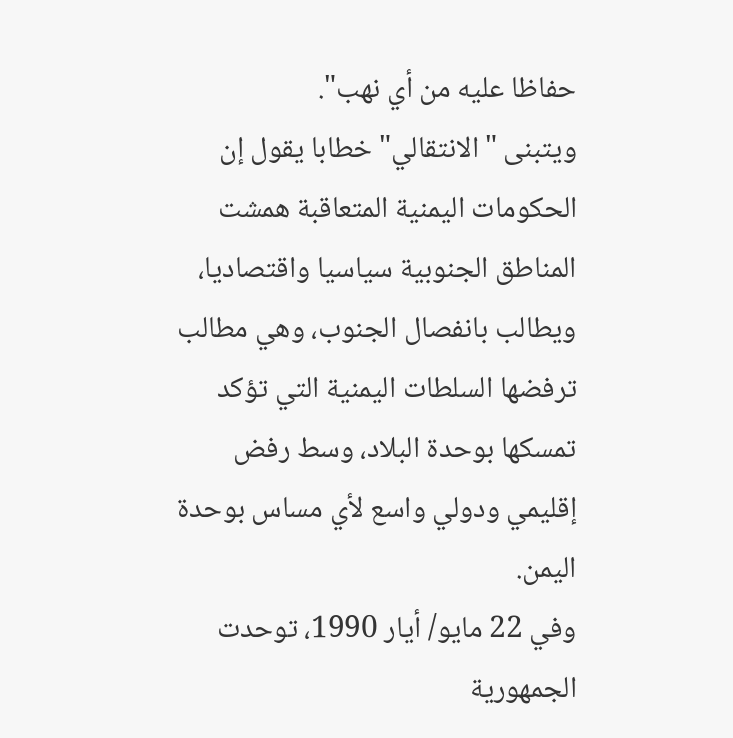حفاظا عليه من أي نهب".
ويتبنى "الانتقالي" خطابا يقول إن الحكومات اليمنية المتعاقبة همشت المناطق الجنوبية سياسيا واقتصاديا، ويطالب بانفصال الجنوب، وهي مطالب ترفضها السلطات اليمنية التي تؤكد تمسكها بوحدة البلاد، وسط رفض إقليمي ودولي واسع لأي مساس بوحدة اليمن.
وفي 22 مايو/ أيار 1990، توحدت الجمهورية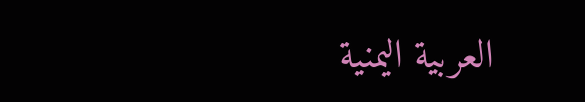العربية اليمنية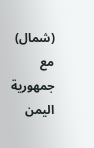(شمال) مع جمهورية اليمن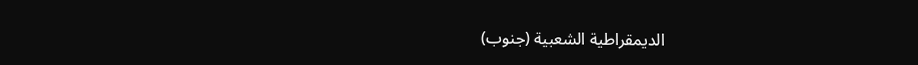الديمقراطية الشعبية (جنوب)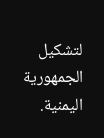لتشكيل الجمهورية اليمنية.